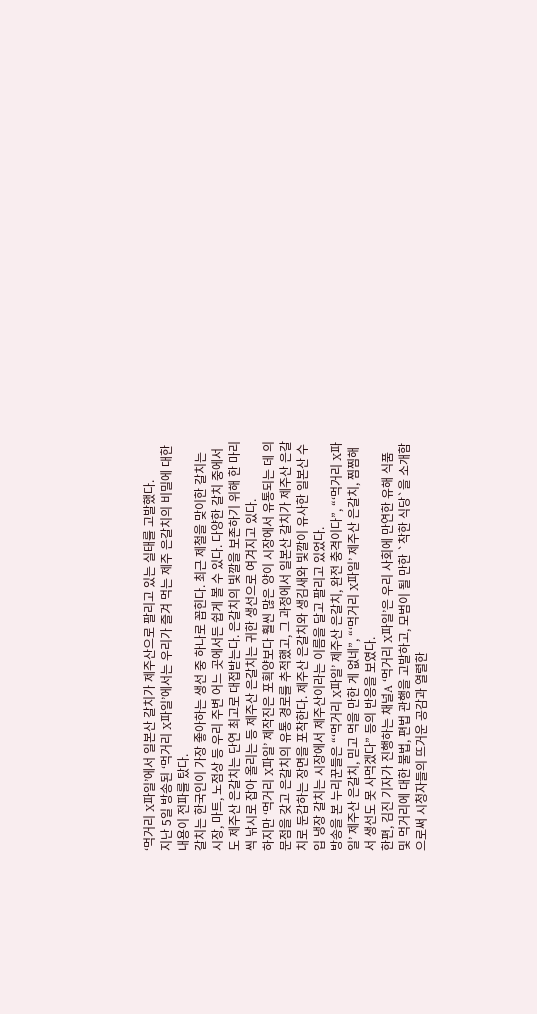‘먹거리 X파일’에서 일본산 갈치가 제주산으로 팔리고 있는 실태를 고발했다.
지난 5일 방송된 ‘먹거리 X파일’에서는 우리가 즐겨 먹는 제주 은갈치의 비밀에 대한 내용이 전파를 탔다.
갈치는 한국인이 가장 좋아하는 생선 중 하나로 꼽힌다. 최근 제철을 맞이한 갈치는 시장, 마트, 노점상 등 우리 주변 어느 곳에서든 쉽게 볼 수 있다. 다양한 갈치 중에서도 제주산 은갈치는 단연 최고로 대접받는다. 은갈치의 빛깔을 보존하기 위해 한 마리씩 낚시로 잡아 올리는 등 제주산 은갈치는 귀한 생선으로 여겨지고 있다.
하지만 ‘먹거리 X파일’ 제작진은 포획양보다 훨씬 많은 양이 시장에서 유통되는 데 의문점을 갖고 은갈치의 유통 경로를 추적했고, 그 과정에서 일본산 갈치가 제주산 은갈치로 둔갑하는 장면을 포착한다. 제주산 은갈치와 생김새와 빛깔이 유사한 일본산 수입 냉장 갈치는 시장에서 제주산이라는 이름을 달고 팔리고 있었다.
방송을 본 누리꾼들은 “‘먹거리 X파일’ 제주산 은갈치, 완전 충격이다”, “‘먹거리 X파일’ 제주산 은갈치, 믿고 먹을 만한 게 없네”, “‘먹거리 X파일’ 제주산 은갈치, 찜찜해서 생선도 못 사먹겠다” 등의 반응을 보였다.
한편, 김진 기자가 진행하는 채널A ‘먹거리 X파일’은 우리 사회에 만연한 유해 식품 및 먹거리에 대한 불법, 편법 관행을 고발하고, 모범이 될 만한 `착한 식당`을 소개함으로써 시청자들의 뜨거운 공감과 열렬한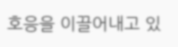호응을 이끌어내고 있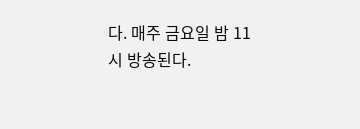다. 매주 금요일 밤 11시 방송된다.